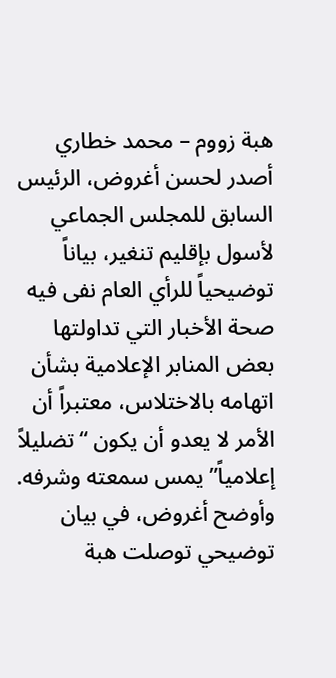هبة زووم – محمد خطاري
أصدر لحسن أغروض، الرئيس السابق للمجلس الجماعي لأسول بإقليم تنغير، بياناً توضيحياً للرأي العام نفى فيه صحة الأخبار التي تداولتها بعض المنابر الإعلامية بشأن اتهامه بالاختلاس، معتبراً أن الأمر لا يعدو أن يكون “تضليلاً إعلامياً” يمس سمعته وشرفه.
وأوضح أغروض، في بيان توضيحي توصلت هبة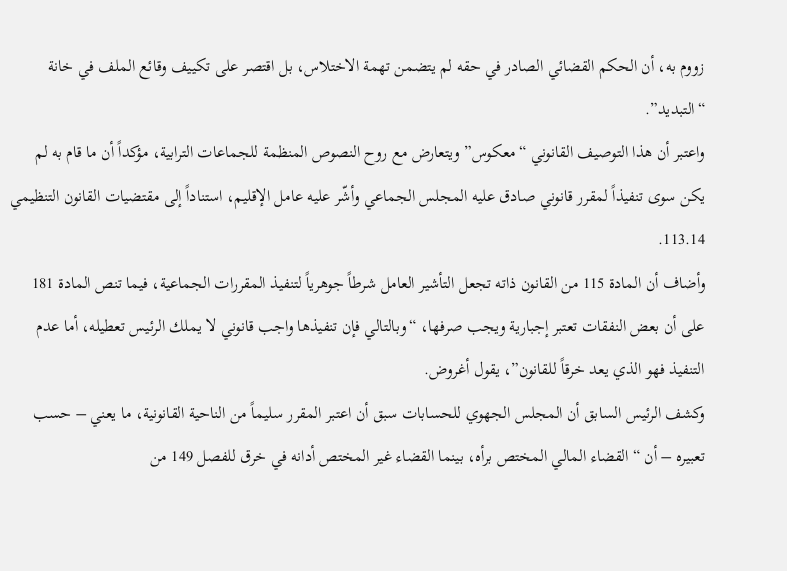زووم به، أن الحكم القضائي الصادر في حقه لم يتضمن تهمة الاختلاس، بل اقتصر على تكييف وقائع الملف في خانة “التبديد”.
واعتبر أن هذا التوصيف القانوني “معكوس” ويتعارض مع روح النصوص المنظمة للجماعات الترابية، مؤكداً أن ما قام به لم يكن سوى تنفيذاً لمقرر قانوني صادق عليه المجلس الجماعي وأشّر عليه عامل الإقليم، استناداً إلى مقتضيات القانون التنظيمي 113.14.
وأضاف أن المادة 115 من القانون ذاته تجعل التأشير العامل شرطاً جوهرياً لتنفيذ المقررات الجماعية، فيما تنص المادة 181 على أن بعض النفقات تعتبر إجبارية ويجب صرفها، “وبالتالي فإن تنفيذها واجب قانوني لا يملك الرئيس تعطيله، أما عدم التنفيذ فهو الذي يعد خرقاً للقانون”، يقول أغروض.
وكشف الرئيس السابق أن المجلس الجهوي للحسابات سبق أن اعتبر المقرر سليماً من الناحية القانونية، ما يعني – حسب تعبيره – أن “القضاء المالي المختص برأه، بينما القضاء غير المختص أدانه في خرق للفصل 149 من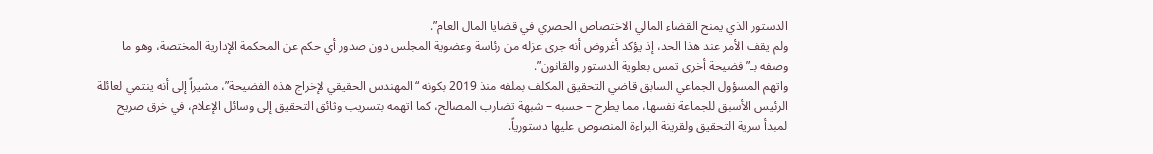الدستور الذي يمنح القضاء المالي الاختصاص الحصري في قضايا المال العام”.
ولم يقف الأمر عند هذا الحد، إذ يؤكد أغروض أنه جرى عزله من رئاسة وعضوية المجلس دون صدور أي حكم عن المحكمة الإدارية المختصة، وهو ما وصفه بـ”فضيحة أخرى تمس بعلوية الدستور والقانون”.
واتهم المسؤول الجماعي السابق قاضي التحقيق المكلف بملفه منذ 2019 بكونه “المهندس الحقيقي لإخراج هذه الفضيحة”، مشيراً إلى أنه ينتمي لعائلة الرئيس الأسبق للجماعة نفسها، مما يطرح – حسبه – شبهة تضارب المصالح، كما اتهمه بتسريب وثائق التحقيق إلى وسائل الإعلام، في خرق صريح لمبدأ سرية التحقيق ولقرينة البراءة المنصوص عليها دستورياً.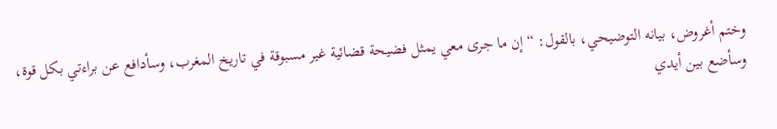وختم أغروض، بيانه التوضيحي، بالقول: “إن ما جرى معي يمثل فضيحة قضائية غير مسبوقة في تاريخ المغرب، وسأدافع عن براءتي بكل قوة، وسأضع بين أيدي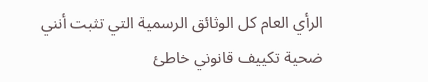الرأي العام كل الوثائق الرسمية التي تثبت أنني ضحية تكييف قانوني خاطئ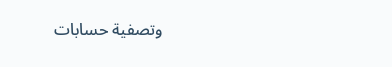وتصفية حسابات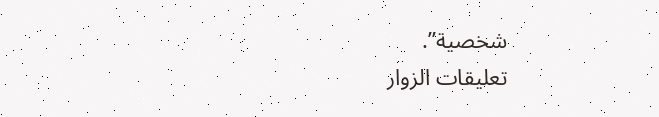شخصية”.
تعليقات الزوار